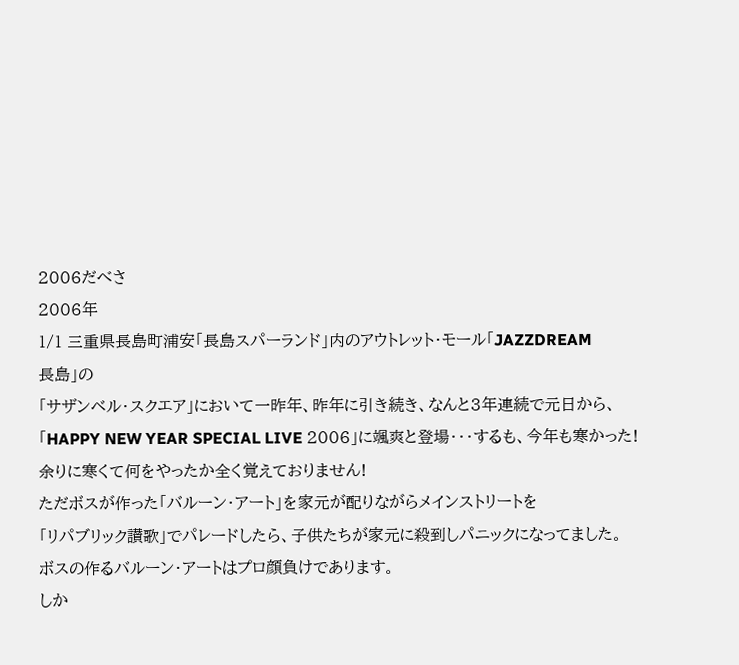2006だべさ
2006年
1/1 三重県長島町浦安「長島スパーランド」内のアウトレット・モール「JAZZDREAM
長島」の
「サザンベル・スクエア」において一昨年、昨年に引き続き、なんと3年連続で元日から、
「HAPPY NEW YEAR SPECIAL LIVE 2006」に颯爽と登場・・・するも、今年も寒かった!
余りに寒くて何をやったか全く覚えておりません!
ただボスが作った「バルーン・アート」を家元が配りながらメインストリートを
「リパブリック讃歌」でパレードしたら、子供たちが家元に殺到しパニックになってました。
ボスの作るバルーン・アートはプロ顔負けであります。
しか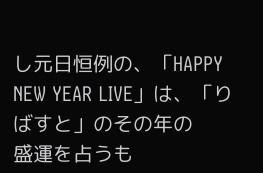し元日恒例の、「HAPPY NEW YEAR LIVE」は、「りばすと」のその年の
盛運を占うも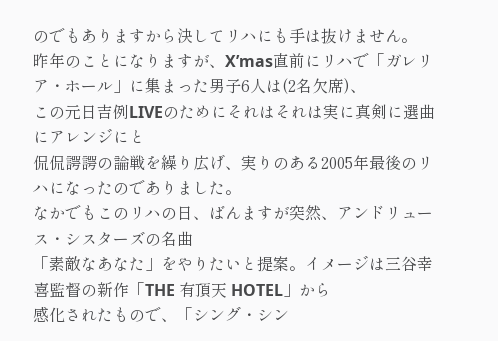のでもありますから決してリハにも手は抜けません。
昨年のことになりますが、X’mas直前にリハで「ガレリア・ホール」に集まった男子6人は(2名欠席)、
この元日吉例LIVEのためにそれはそれは実に真剣に選曲にアレンジにと
侃侃諤諤の論戦を繰り広げ、実りのある2005年最後のリハになったのでありました。
なかでもこのリハの日、ばんますが突然、アンドリュース・シスターズの名曲
「素敵なあなた」をやりたいと提案。イメージは三谷幸喜監督の新作「THE 有頂天 HOTEL」から
感化されたもので、「シング・シン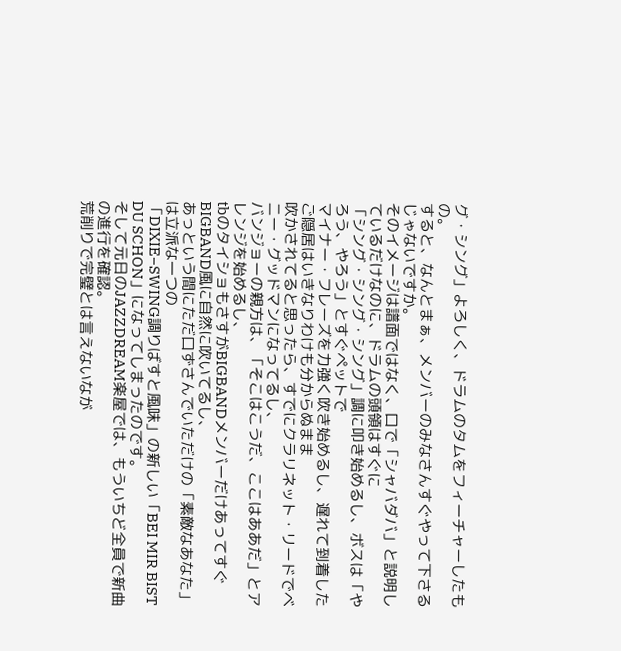グ・シング」よろしく、ドラムのタムをフィーチャーしたもの。
すると、なんとまぁ、メンバーのみなさんすぐやって下さるじゃないですか。
そのイメージは譜面ではなく、口で「シャバダバ」と説明しているだけなのに、ドラムの頭領はすぐに
「シング・シング・シング」調に叩き始めるし、ボスは「やろう、やろう」とすぐペットで
マイナー・フレーズを力強く吹き始めるし、遅れて到着したご隠居はいきなりわけも分からぬまま
吹かされてると思ったら、すでにクラリネット・リードでベニー・グッドマンになってるし、
バンジョーの親方は、「そこはこうだ、ここはああだ」とアレンジを始めるし、
tbのタイショもさすがBIGBANDメンバーだけあってすぐBIGBAND風に自然に吹いてるし、
あっという間にただ口ずさんでいただけの「素敵なあなた」は立派な一つの
「DIXIE−SWING調りばすと風味」の新しい「BEI MIR BIST DU SCHON」になってしまったのです。
そして元日のJAZZDREAM楽屋では、もういちど全員で新曲の進行を確認。
荒削りで完璧とは言えないなが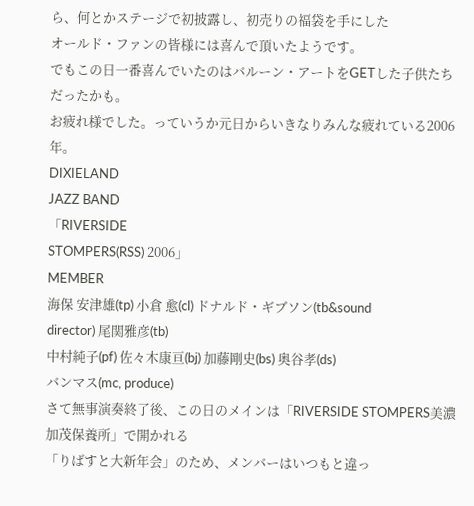ら、何とかステージで初披露し、初売りの福袋を手にした
オールド・ファンの皆様には喜んで頂いたようです。
でもこの日一番喜んでいたのはバルーン・アートをGETした子供たちだったかも。
お疲れ様でした。っていうか元日からいきなりみんな疲れている2006年。
DIXIELAND
JAZZ BAND
「RIVERSIDE
STOMPERS(RSS) 2006」
MEMBER
海保 安津雄(tp) 小倉 愈(cl) ドナルド・ギブソン(tb&sound
director) 尾関雅彦(tb)
中村純子(pf) 佐々木康亘(bj) 加藤剛史(bs) 奥谷孝(ds)
バンマス(mc, produce)
さて無事演奏終了後、この日のメインは「RIVERSIDE STOMPERS美濃加茂保養所」で開かれる
「りばすと大新年会」のため、メンバーはいつもと違っ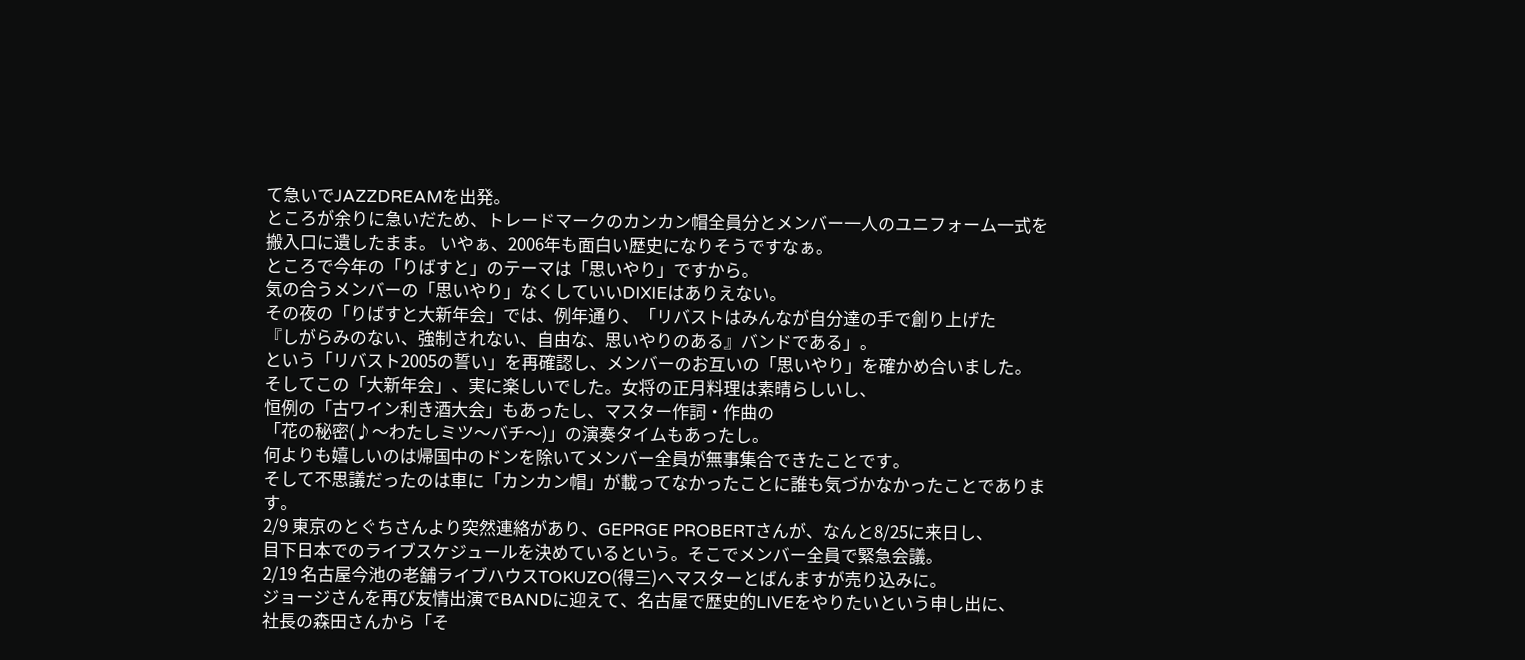て急いでJAZZDREAMを出発。
ところが余りに急いだため、トレードマークのカンカン帽全員分とメンバー一人のユニフォーム一式を
搬入口に遺したまま。 いやぁ、2006年も面白い歴史になりそうですなぁ。
ところで今年の「りばすと」のテーマは「思いやり」ですから。
気の合うメンバーの「思いやり」なくしていいDIXIEはありえない。
その夜の「りばすと大新年会」では、例年通り、「リバストはみんなが自分達の手で創り上げた
『しがらみのない、強制されない、自由な、思いやりのある』バンドである」。
という「リバスト2005の誓い」を再確認し、メンバーのお互いの「思いやり」を確かめ合いました。
そしてこの「大新年会」、実に楽しいでした。女将の正月料理は素晴らしいし、
恒例の「古ワイン利き酒大会」もあったし、マスター作詞・作曲の
「花の秘密(♪〜わたしミツ〜バチ〜)」の演奏タイムもあったし。
何よりも嬉しいのは帰国中のドンを除いてメンバー全員が無事集合できたことです。
そして不思議だったのは車に「カンカン帽」が載ってなかったことに誰も気づかなかったことであります。
2/9 東京のとぐちさんより突然連絡があり、GEPRGE PROBERTさんが、なんと8/25に来日し、
目下日本でのライブスケジュールを決めているという。そこでメンバー全員で緊急会議。
2/19 名古屋今池の老舗ライブハウスTOKUZO(得三)へマスターとばんますが売り込みに。
ジョージさんを再び友情出演でBANDに迎えて、名古屋で歴史的LIVEをやりたいという申し出に、
社長の森田さんから「そ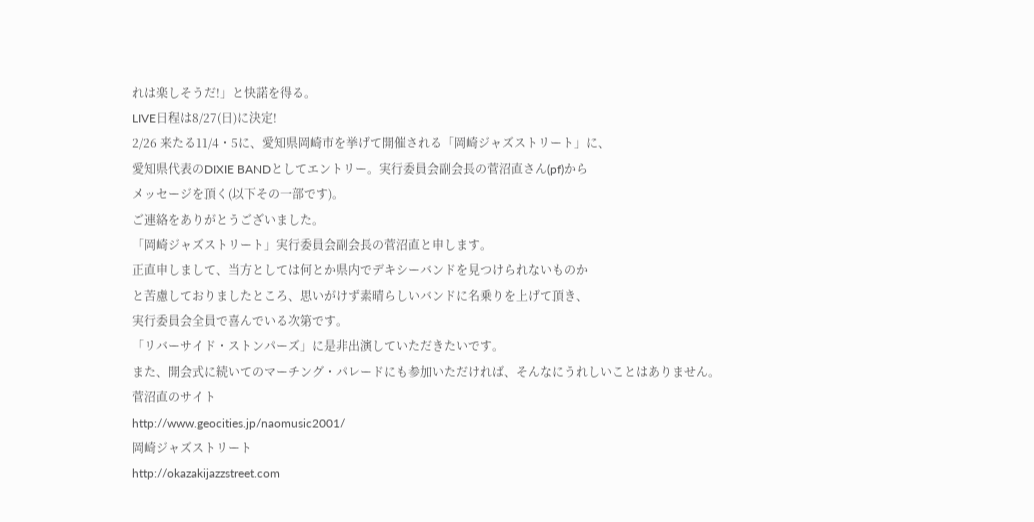れは楽しそうだ!」と快諾を得る。
LIVE日程は8/27(日)に決定!
2/26 来たる11/4・5に、愛知県岡崎市を挙げて開催される「岡崎ジャズストリート」に、
愛知県代表のDIXIE BANDとしてエントリー。実行委員会副会長の菅沼直さん(pf)から
メッセージを頂く(以下その一部です)。
ご連絡をありがとうございました。
「岡崎ジャズストリート」実行委員会副会長の菅沼直と申します。
正直申しまして、当方としては何とか県内でデキシーバンドを見つけられないものか
と苦慮しておりましたところ、思いがけず素晴らしいバンドに名乗りを上げて頂き、
実行委員会全員で喜んでいる次第です。
「リバーサイド・ストンパーズ」に是非出演していただきたいです。
また、開会式に続いてのマーチング・パレードにも参加いただければ、そんなにうれしいことはありません。
菅沼直のサイト
http://www.geocities.jp/naomusic2001/
岡崎ジャズストリート
http://okazakijazzstreet.com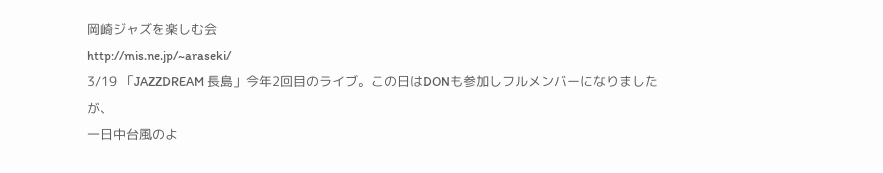岡崎ジャズを楽しむ会
http://mis.ne.jp/~araseki/
3/19 「JAZZDREAM 長島」今年2回目のライブ。この日はDONも参加しフルメンバーになりましたが、
一日中台風のよ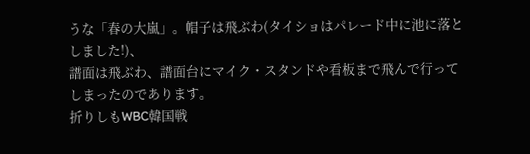うな「春の大嵐」。帽子は飛ぶわ(タイショはパレード中に池に落としました!)、
譜面は飛ぶわ、譜面台にマイク・スタンドや看板まで飛んで行ってしまったのであります。
折りしもWBC韓国戦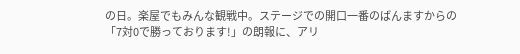の日。楽屋でもみんな観戦中。ステージでの開口一番のばんますからの
「7対0で勝っております!」の朗報に、アリ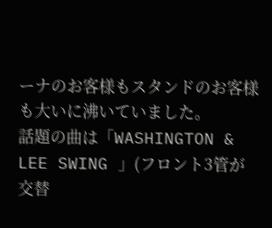ーナのお客様もスタンドのお客様も大いに沸いていました。
話題の曲は「WASHINGTON & LEE SWING 」(フロント3管が交替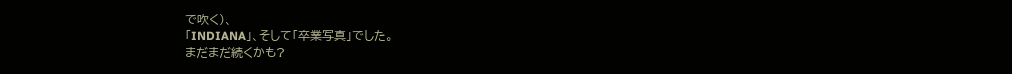で吹く)、
「INDIANA」、そして「卒業写真」でした。
まだまだ続くかも?